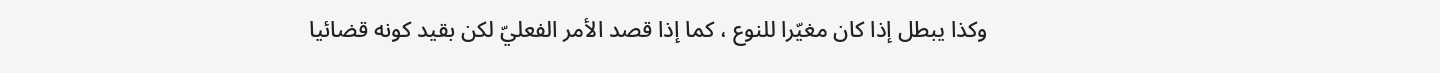وكذا يبطل إذا كان مغيّرا للنوع ، كما إذا قصد الأمر الفعليّ لكن بقيد كونه قضائيا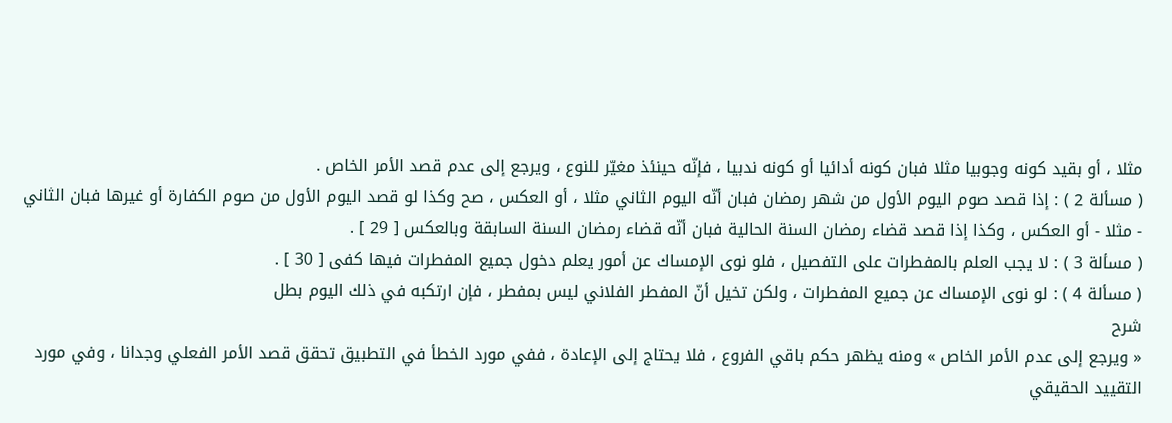مثلا ، أو بقيد كونه وجوبيا مثلا فبان كونه أدائيا أو كونه ندبيا ، فإنّه حينئذ مغيّر للنوع ، ويرجع إلى عدم قصد الأمر الخاص .
( مسألة 2 ) : إذا قصد صوم اليوم الأول من شهر رمضان فبان أنّه اليوم الثاني مثلا ، أو العكس ، صح وكذا لو قصد اليوم الأول من صوم الكفارة أو غيرها فبان الثاني - مثلا - أو العكس ، وكذا إذا قصد قضاء رمضان السنة الحالية فبان أنّه قضاء رمضان السنة السابقة وبالعكس [ 29 ] .
( مسألة 3 ) : لا يجب العلم بالمفطرات على التفصيل ، فلو نوى الإمساك عن أمور يعلم دخول جميع المفطرات فيها كفى [ 30 ] .
( مسألة 4 ) : لو نوى الإمساك عن جميع المفطرات ، ولكن تخيل أنّ المفطر الفلاني ليس بمفطر ، فإن ارتكبه في ذلك اليوم بطل
شرح
« ويرجع إلى عدم الأمر الخاص » ومنه يظهر حكم باقي الفروع ، فلا يحتاج إلى الإعادة ، ففي مورد الخطأ في التطبيق تحقق قصد الأمر الفعلي وجدانا ، وفي مورد التقييد الحقيقي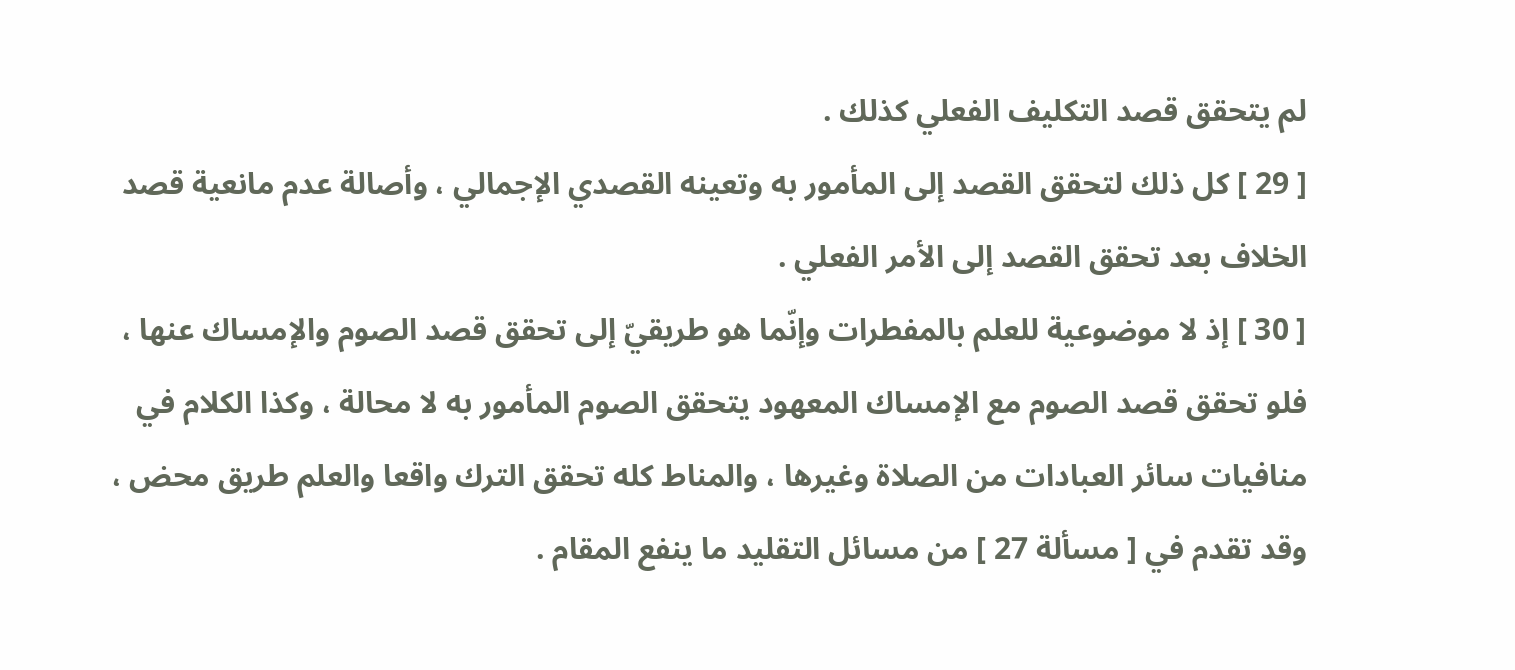لم يتحقق قصد التكليف الفعلي كذلك .
[ 29 ] كل ذلك لتحقق القصد إلى المأمور به وتعينه القصدي الإجمالي ، وأصالة عدم مانعية قصد الخلاف بعد تحقق القصد إلى الأمر الفعلي .
[ 30 ] إذ لا موضوعية للعلم بالمفطرات وإنّما هو طريقيّ إلى تحقق قصد الصوم والإمساك عنها ، فلو تحقق قصد الصوم مع الإمساك المعهود يتحقق الصوم المأمور به لا محالة ، وكذا الكلام في منافيات سائر العبادات من الصلاة وغيرها ، والمناط كله تحقق الترك واقعا والعلم طريق محض ، وقد تقدم في [ مسألة 27 ] من مسائل التقليد ما ينفع المقام .